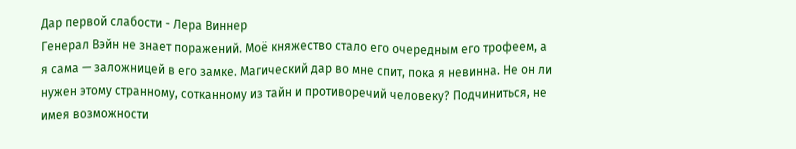Дар первой слабости - Лера Виннер
Генерал Вэйн не знает поражений. Моё княжество стало его очередным его трофеем, а я сама — заложницей в его замке. Магический дар во мне спит, пока я невинна. Не он ли нужен этому странному, сотканному из тайн и противоречий человеку? Подчиниться, не имея возможности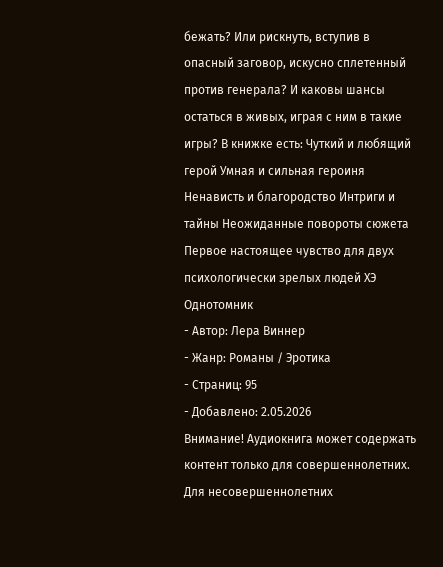бежать? Или рискнуть, вступив в опасный заговор, искусно сплетенный против генерала? И каковы шансы остаться в живых, играя с ним в такие игры? В книжке есть: Чуткий и любящий герой Умная и сильная героиня Ненависть и благородство Интриги и тайны Неожиданные повороты сюжета Первое настоящее чувство для двух психологически зрелых людей ХЭ Однотомник
- Автор: Лера Виннер
- Жанр: Романы / Эротика
- Страниц: 95
- Добавлено: 2.05.2026
Внимание! Аудиокнига может содержать контент только для совершеннолетних. Для несовершеннолетних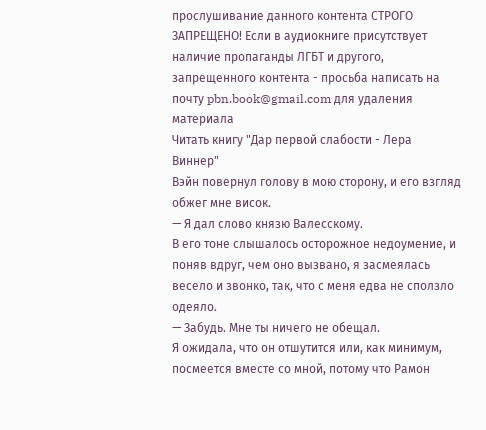прослушивание данного контента СТРОГО ЗАПРЕЩЕНО! Если в аудиокниге присутствует наличие пропаганды ЛГБТ и другого, запрещенного контента - просьба написать на почту pbn.book@gmail.com для удаления материала
Читать книгу "Дар первой слабости - Лера Виннер"
Вэйн повернул голову в мою сторону, и его взгляд обжег мне висок.
— Я дал слово князю Валесскому.
В его тоне слышалось осторожное недоумение, и поняв вдруг, чем оно вызвано, я засмеялась весело и звонко, так, что с меня едва не сползло одеяло.
— Забудь. Мне ты ничего не обещал.
Я ожидала, что он отшутится или, как минимум, посмеется вместе со мной, потому что Рамон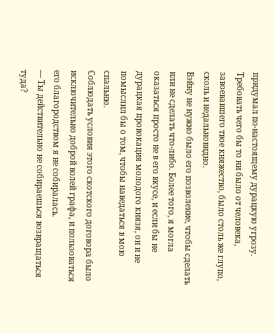придумал по-настоящему дурацкую угрозу. Требовать чего бы то ни было от человека, завоевавшего твое княжество, было столь же глупо, сколь и недальновидно.
Вэйну не нужно было его позволение, чтобы сделать или не сделать что-либо. Более того, я могла оказаться просто не в его вкусе, и если бы не дурацкая провокация молодого князя, он и не помыслил бы о том, чтобы наведаться в мою спальню.
Соблюдать условия этого скотского договора было исключительно доброй волей графа, и пользоваться его благородством я не собиралась.
— Ты действительно не собираешься возвращаться туда?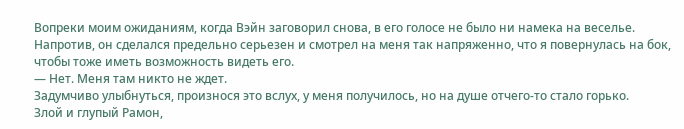Вопреки моим ожиданиям, когда Вэйн заговорил снова, в его голосе не было ни намека на веселье. Напротив, он сделался предельно серьезен и смотрел на меня так напряженно, что я повернулась на бок, чтобы тоже иметь возможность видеть его.
— Нет. Меня там никто не ждет.
Задумчиво улыбнуться, произнося это вслух, у меня получилось, но на душе отчего-то стало горько.
Злой и глупый Рамон,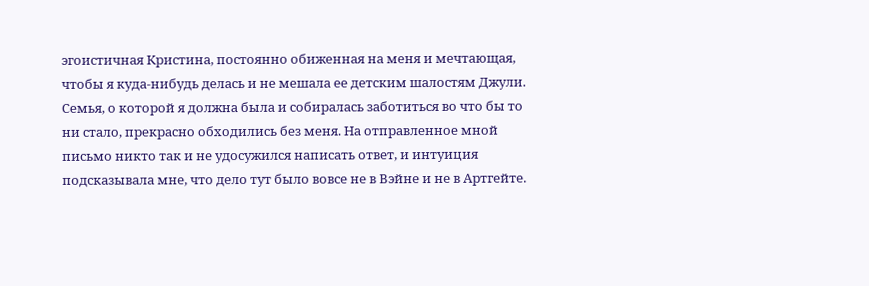эгоистичная Кристина, постоянно обиженная на меня и мечтающая, чтобы я куда-нибудь делась и не мешала ее детским шалостям Джули. Семья, о которой я должна была и собиралась заботиться во что бы то ни стало, прекрасно обходились без меня. На отправленное мной письмо никто так и не удосужился написать ответ, и интуиция подсказывала мне, что дело тут было вовсе не в Вэйне и не в Артгейте.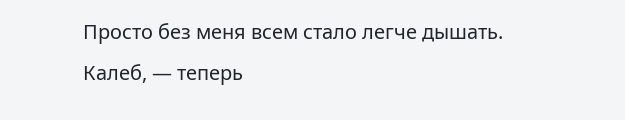Просто без меня всем стало легче дышать.
Калеб, — теперь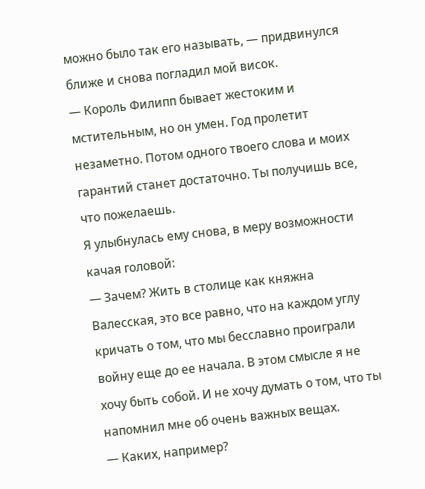можно было так его называть, — придвинулся ближе и снова погладил мой висок.
— Король Филипп бывает жестоким и мстительным, но он умен. Год пролетит незаметно. Потом одного твоего слова и моих гарантий станет достаточно. Ты получишь все, что пожелаешь.
Я улыбнулась ему снова, в меру возможности качая головой:
— Зачем? Жить в столице как княжна Валесская, это все равно, что на каждом углу кричать о том, что мы бесславно проиграли войну еще до ее начала. В этом смысле я не хочу быть собой. И не хочу думать о том, что ты напомнил мне об очень важных вещах.
— Каких, например?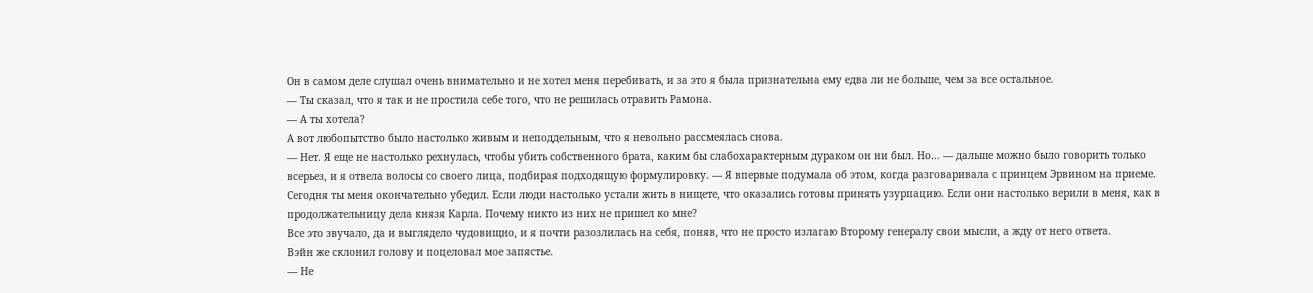Он в самом деле слушал очень внимательно и не хотел меня перебивать, и за это я была признательна ему едва ли не больше, чем за все остальное.
— Ты сказал, что я так и не простила себе того, что не решилась отравить Рамона.
— А ты хотела?
А вот любопытство было настолько живым и неподдельным, что я невольно рассмеялась снова.
— Нет. Я еще не настолько рехнулась, чтобы убить собственного брата, каким бы слабохарактерным дураком он ни был. Но… — дальше можно было говорить только всерьез, и я отвела волосы со своего лица, подбирая подходящую формулировку. — Я впервые подумала об этом, когда разговаривала с принцем Эрвином на приеме. Сегодня ты меня окончательно убедил. Если люди настолько устали жить в нищете, что оказались готовы принять узурпацию. Если они настолько верили в меня, как в продолжательницу дела князя Карла. Почему никто из них не пришел ко мне?
Все это звучало, да и выглядело чудовищно, и я почти разозлилась на себя, поняв, что не просто излагаю Второму генералу свои мысли, а жду от него ответа.
Вэйн же склонил голову и поцеловал мое запястье.
— Не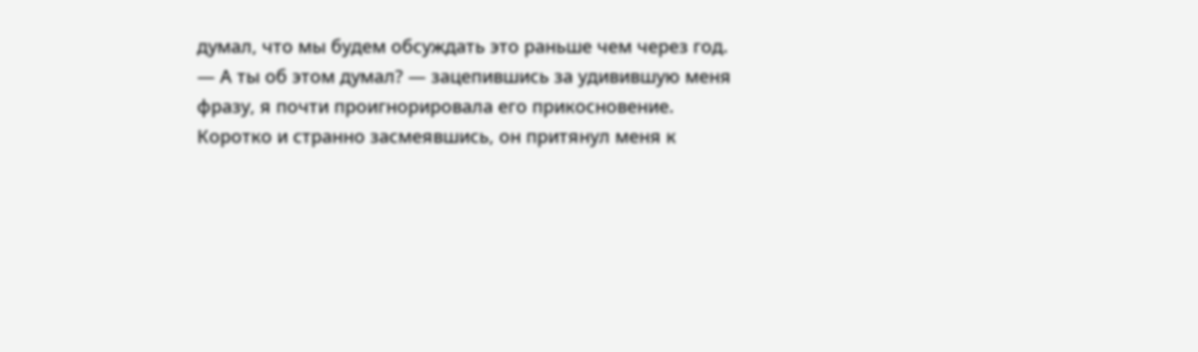думал, что мы будем обсуждать это раньше чем через год.
— А ты об этом думал? — зацепившись за удивившую меня фразу, я почти проигнорировала его прикосновение.
Коротко и странно засмеявшись, он притянул меня к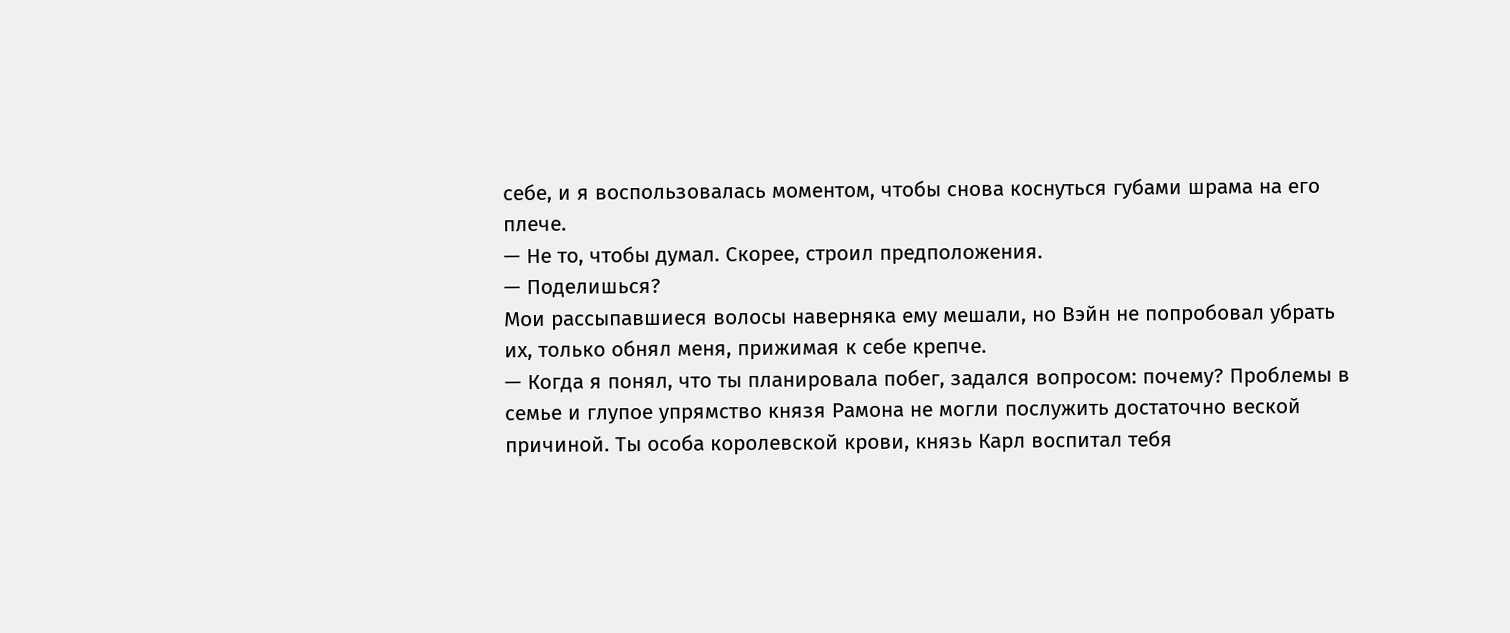себе, и я воспользовалась моментом, чтобы снова коснуться губами шрама на его плече.
— Не то, чтобы думал. Скорее, строил предположения.
— Поделишься?
Мои рассыпавшиеся волосы наверняка ему мешали, но Вэйн не попробовал убрать их, только обнял меня, прижимая к себе крепче.
— Когда я понял, что ты планировала побег, задался вопросом: почему? Проблемы в семье и глупое упрямство князя Рамона не могли послужить достаточно веской причиной. Ты особа королевской крови, князь Карл воспитал тебя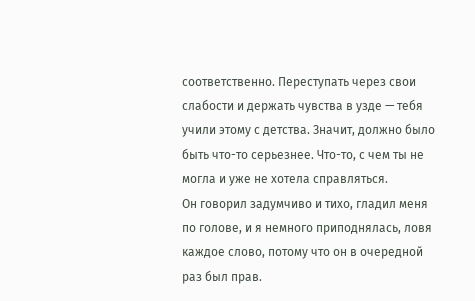соответственно. Переступать через свои слабости и держать чувства в узде — тебя учили этому с детства. Значит, должно было быть что-то серьезнее. Что-то, с чем ты не могла и уже не хотела справляться.
Он говорил задумчиво и тихо, гладил меня по голове, и я немного приподнялась, ловя каждое слово, потому что он в очередной раз был прав.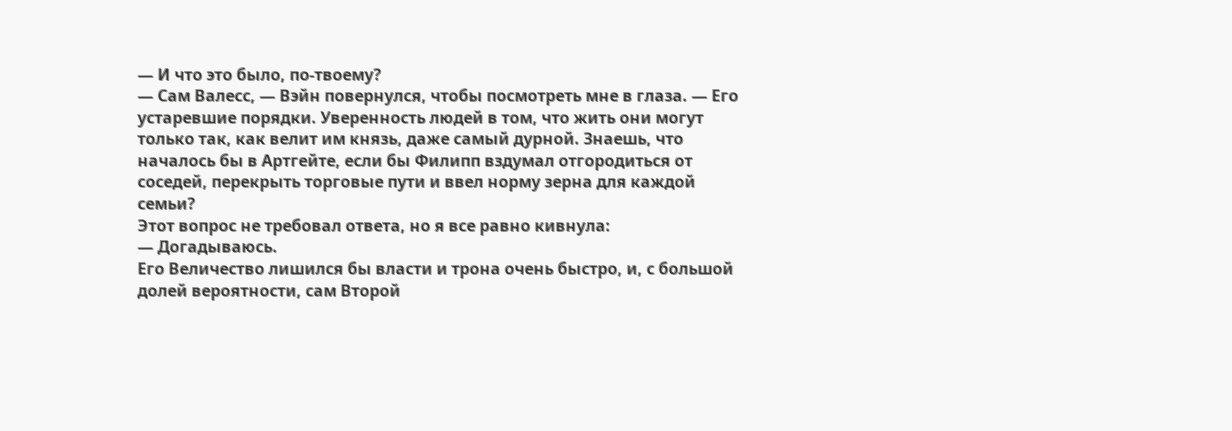— И что это было, по-твоему?
— Сам Валесс, — Вэйн повернулся, чтобы посмотреть мне в глаза. — Его устаревшие порядки. Уверенность людей в том, что жить они могут только так, как велит им князь, даже самый дурной. Знаешь, что началось бы в Артгейте, если бы Филипп вздумал отгородиться от соседей, перекрыть торговые пути и ввел норму зерна для каждой семьи?
Этот вопрос не требовал ответа, но я все равно кивнула:
— Догадываюсь.
Его Величество лишился бы власти и трона очень быстро, и, с большой долей вероятности, сам Второй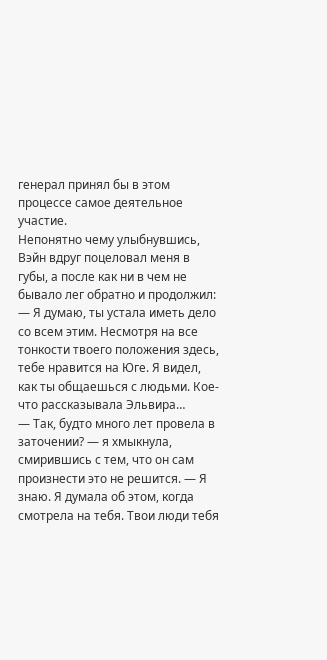генерал принял бы в этом процессе самое деятельное участие.
Непонятно чему улыбнувшись, Вэйн вдруг поцеловал меня в губы, а после как ни в чем не бывало лег обратно и продолжил:
— Я думаю, ты устала иметь дело со всем этим. Несмотря на все тонкости твоего положения здесь, тебе нравится на Юге. Я видел, как ты общаешься с людьми. Кое-что рассказывала Эльвира…
— Так, будто много лет провела в заточении? — я хмыкнула, смирившись с тем, что он сам произнести это не решится. — Я знаю. Я думала об этом, когда смотрела на тебя. Твои люди тебя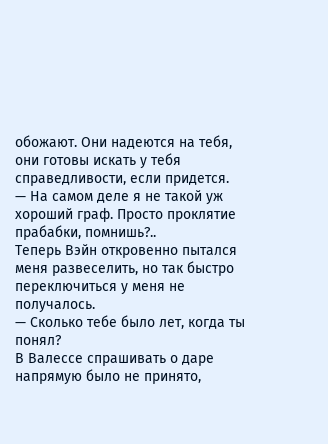обожают. Они надеются на тебя, они готовы искать у тебя справедливости, если придется.
— На самом деле я не такой уж хороший граф. Просто проклятие прабабки, помнишь?..
Теперь Вэйн откровенно пытался меня развеселить, но так быстро переключиться у меня не получалось.
— Сколько тебе было лет, когда ты понял?
В Валессе спрашивать о даре напрямую было не принято,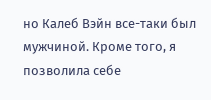но Калеб Вэйн все-таки был мужчиной. Кроме того, я позволила себе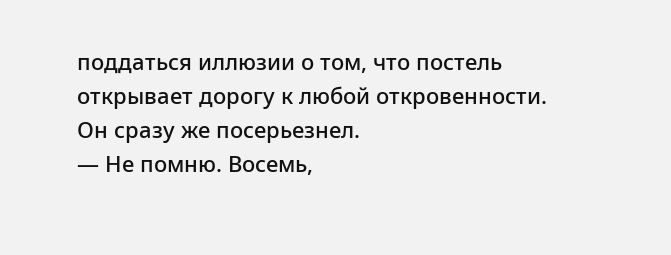поддаться иллюзии о том, что постель открывает дорогу к любой откровенности.
Он сразу же посерьезнел.
— Не помню. Восемь,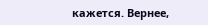кажется. Вернее,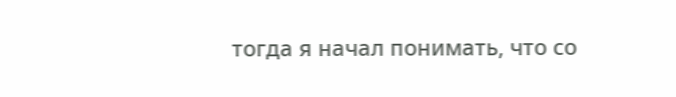тогда я начал понимать, что со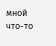мной что-то